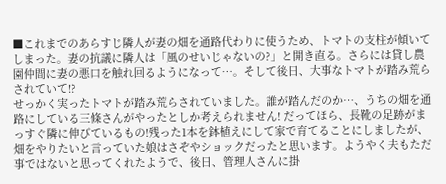■これまでのあらすじ隣人が妻の畑を通路代わりに使うため、トマトの支柱が傾いてしまった。妻の抗議に隣人は「風のせいじゃないの?」と開き直る。さらには貸し農園仲間に妻の悪口を触れ回るようになって…。そして後日、大事なトマトが踏み荒らされていて!?
せっかく実ったトマトが踏み荒らされていました。誰が踏んだのか…、うちの畑を通路にしている三條さんがやったとしか考えられません! だってほら、長靴の足跡がまっすぐ隣に伸びているもの!残った1本を鉢植えにして家で育てることにしましたが、畑をやりたいと言っていた娘はさぞやショックだったと思います。ようやく夫もただ事ではないと思ってくれたようで、後日、管理人さんに掛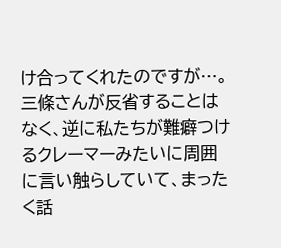け合ってくれたのですが…。三條さんが反省することはなく、逆に私たちが難癖つけるクレーマーみたいに周囲に言い触らしていて、まったく話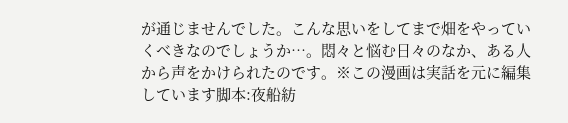が通じませんでした。こんな思いをしてまで畑をやっていくべきなのでしょうか…。悶々と悩む日々のなか、ある人から声をかけられたのです。※この漫画は実話を元に編集しています脚本:夜船紡